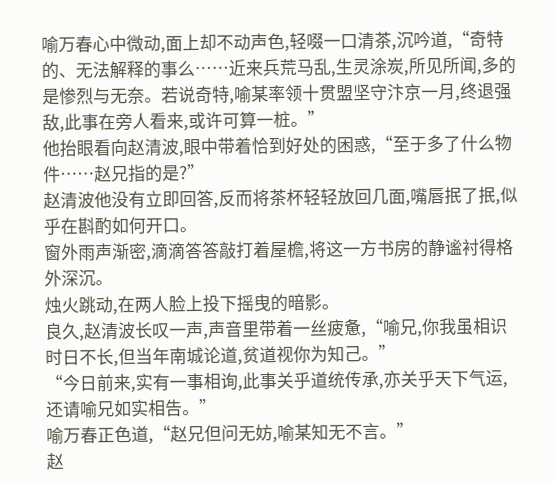喻万春心中微动,面上却不动声色,轻啜一口清茶,沉吟道,“奇特的、无法解释的事么……近来兵荒马乱,生灵涂炭,所见所闻,多的是惨烈与无奈。若说奇特,喻某率领十贯盟坚守汴京一月,终退强敌,此事在旁人看来,或许可算一桩。”
他抬眼看向赵清波,眼中带着恰到好处的困惑,“至于多了什么物件……赵兄指的是?”
赵清波他没有立即回答,反而将茶杯轻轻放回几面,嘴唇抿了抿,似乎在斟酌如何开口。
窗外雨声渐密,滴滴答答敲打着屋檐,将这一方书房的静谧衬得格外深沉。
烛火跳动,在两人脸上投下摇曳的暗影。
良久,赵清波长叹一声,声音里带着一丝疲惫,“喻兄,你我虽相识时日不长,但当年南城论道,贫道视你为知己。”
“今日前来,实有一事相询,此事关乎道统传承,亦关乎天下气运,还请喻兄如实相告。”
喻万春正色道,“赵兄但问无妨,喻某知无不言。”
赵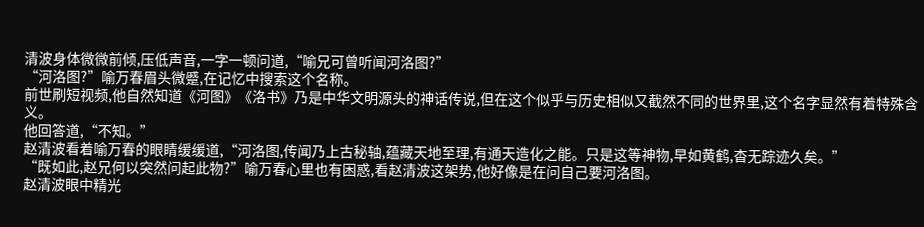清波身体微微前倾,压低声音,一字一顿问道,“喻兄可曾听闻河洛图?”
“河洛图?”喻万春眉头微蹙,在记忆中搜索这个名称。
前世刷短视频,他自然知道《河图》《洛书》乃是中华文明源头的神话传说,但在这个似乎与历史相似又截然不同的世界里,这个名字显然有着特殊含义。
他回答道,“不知。”
赵清波看着喻万春的眼睛缓缓道,“河洛图,传闻乃上古秘轴,蕴藏天地至理,有通天造化之能。只是这等神物,早如黄鹤,杳无踪迹久矣。”
“既如此,赵兄何以突然问起此物?”喻万春心里也有困惑,看赵清波这架势,他好像是在问自己要河洛图。
赵清波眼中精光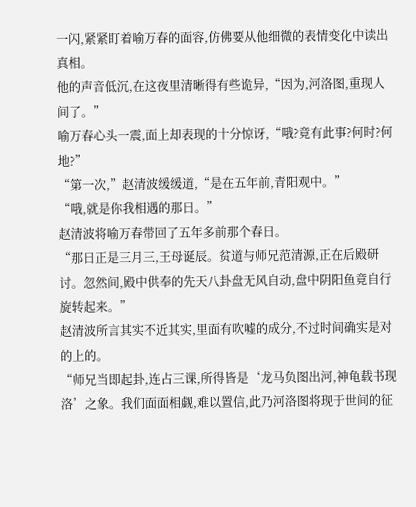一闪,紧紧盯着喻万春的面容,仿佛要从他细微的表情变化中读出真相。
他的声音低沉,在这夜里清晰得有些诡异,“因为,河洛图,重现人间了。”
喻万春心头一震,面上却表现的十分惊讶,“哦?竟有此事?何时?何地?”
“第一次,”赵清波缓缓道,“是在五年前,青阳观中。”
“哦,就是你我相遇的那日。”
赵清波将喻万春带回了五年多前那个春日。
“那日正是三月三,王母诞辰。贫道与师兄范清源,正在后殿研讨。忽然间,殿中供奉的先天八卦盘无风自动,盘中阴阳鱼竟自行旋转起来。”
赵清波所言其实不近其实,里面有吹嘘的成分,不过时间确实是对的上的。
“师兄当即起卦,连占三课,所得皆是‘龙马负图出河,神龟载书现洛’之象。我们面面相觑,难以置信,此乃河洛图将现于世间的征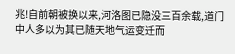兆!自前朝被换以来,河洛图已隐没三百余载,道门中人多以为其已随天地气运变迁而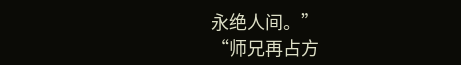永绝人间。”
“师兄再占方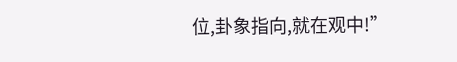位,卦象指向,就在观中!”